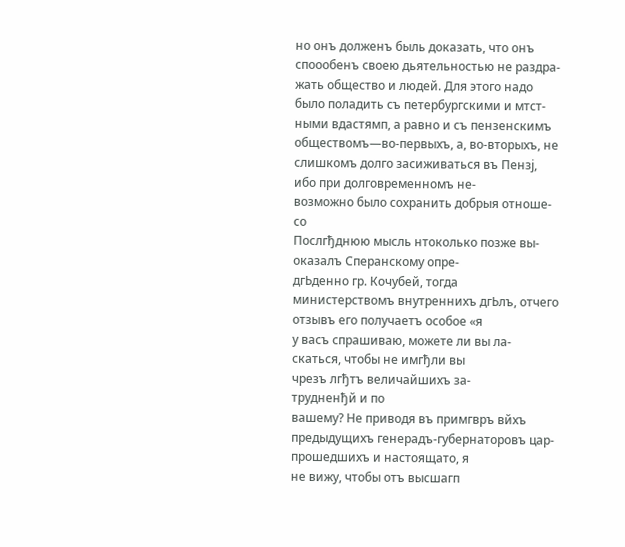но онъ долженъ быль доказать, что онъ
споообенъ своею дьятельностью не раздра-
жать общество и людей. Для этого надо
было поладить съ петербургскими и мтст-
ными вдастямп, а равно и съ пензенскимъ
обществомъ—во-первыхъ, а, во-вторыхъ, не
слишкомъ долго засиживаться въ Пензј,
ибо при долговременномъ не-
возможно было сохранить добрыя отноше-
со
Послгђднюю мысль нтоколько позже вы-
оказалъ Сперанскому опре-
дгЬденно гр. Кочубей, тогда
министерствомъ внутреннихъ дгЬлъ, отчего
отзывъ его получаетъ особое «я
у васъ спрашиваю, можете ли вы ла-
скаться, чтобы не имгђли вы
чрезъ лгђтъ величайшихъ за-
трудненђй и по
вашему? Не приводя въ примгвръ вйхъ
предыдущихъ генерадъ-губернаторовъ цар-
прошедшихъ и настоящато, я
не вижу, чтобы отъ высшагп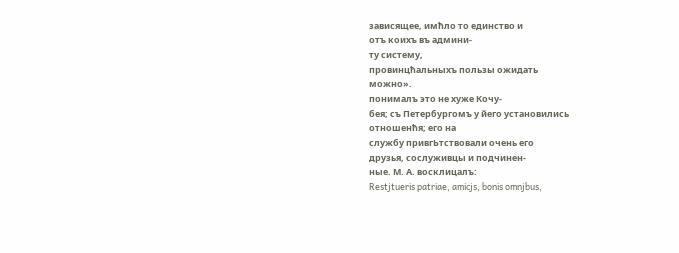зависящее, имћло то единство и
отъ коихъ въ админи-
ту систему,
провинцћальныхъ пользы ожидать
можно».
понималъ это не хуже Кочу-
бея; съ Петербургомъ у йего установились
отношенћя; его на
службу привгЬтствовали очень его
друзья, сослуживцы и подчинен-
ные. М. А. восклицалъ:
Restjtueris patriae, amicjs, bonis omnjbus,